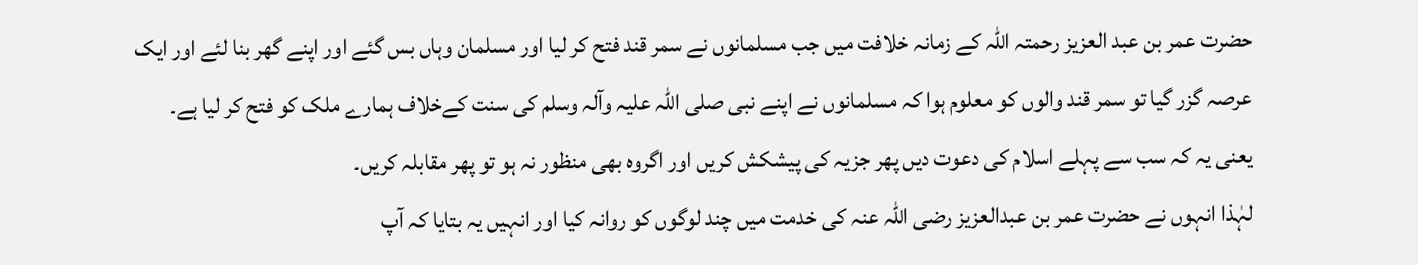حضرت عمر بن عبد العزیز رحمتہ اللہ کے زمانہ خلافت میں جب مسلمانوں نے سمر قند فتح کر لیا اور مسلمان وہاں بس گئے اور اپنے گھر بنا لئے اور ایک عرصہ گزر گیا تو سمر قند والوں کو معلوم ہوا کہ مسلمانوں نے اپنے نبی صلی اللہ علیہ وآلہ وسلم کی سنت کےخلاف ہمارے ملک کو فتح کر لیا ہے۔
یعنی یہ کہ سب سے پہلے اسلام کی دعوت دیں پھر جزیہ کی پیشکش کریں اور اگروہ بھی منظور نہ ہو تو پھر مقابلہ کریں۔
لہٰذا انہوں نے حضرت عمر بن عبدالعزیز رضی اللہ عنہ کی خدمت میں چند لوگوں کو روانہ کیا اور انہیں یہ بتایا کہ آپ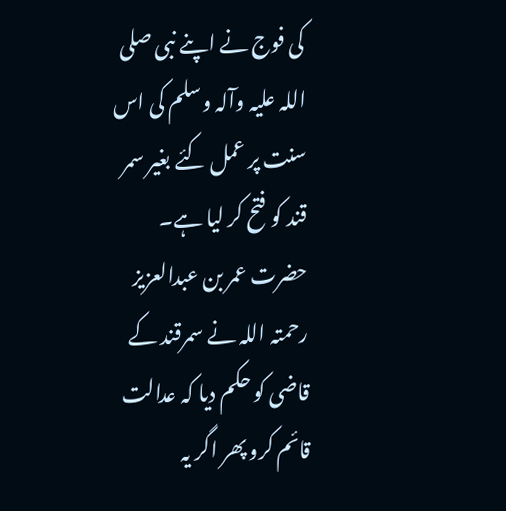کی فوج نے اپنے نبی صلی اللہ علیہ وآلہ وسلم کی اس سنت پر عمل کئے بغیر سمر قند کو فتح کر لیا ہے۔
حضرت عمر بن عبدالعزیز رحمتہ اللہ نے سمرقند کے قاضی کو حکم دیا کہ عدالت قائم کرو پھر اگر یہ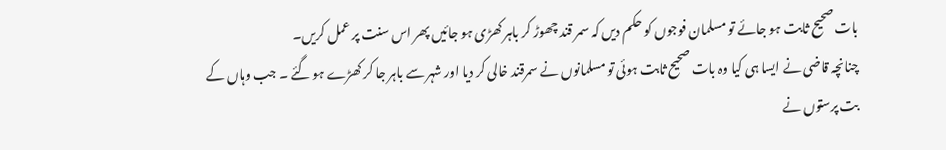بات صحیح ثابت ہو جائے تو مسلمان فوجوں کو حکم دیں کہ سمر قند چھوڑ کر باہر کھڑی ہو جائیں پھر اس سنت پر عمل کریں۔
چنانچہ قاضی نے ایسا ہی کیا وہ بات صحیح ثابت ہوئی تو مسلمانوں نے سمرقند خالی کر دیا اور شہر سے باہر جا کر کھڑے ہو گئے ۔ جب وہاں کے بت پرستوں نے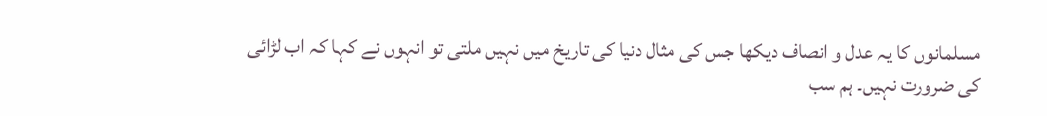مسلمانوں کا یہ عدل و انصاف دیکھا جس کی مثال دنیا کی تاریخ میں نہیں ملتی تو انہوں نے کہا کہ اب لڑائی کی ضرورت نہیں۔ ہم سب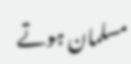مسلمان ہوتے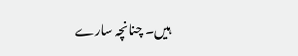ہیں۔ چنانچہ سارے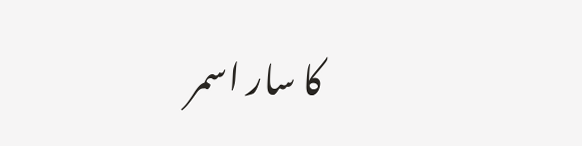کا سار اسمر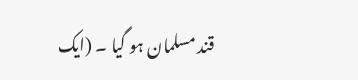قند مسلمان ہو گیا ۔ (ایک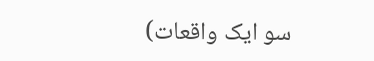سو ایک واقعات)